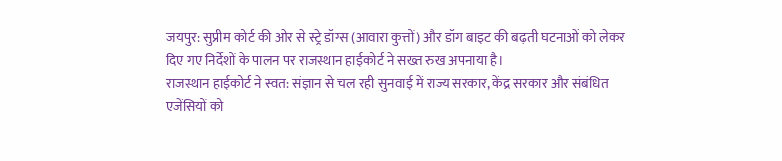जयपुर: सुप्रीम कोर्ट की ओर से स्ट्रे डॉग्स (आवारा कुत्तों) और डॉग बाइट की बढ़ती घटनाओं को लेकर दिए गए निर्देशों के पालन पर राजस्थान हाईकोर्ट ने सख्त रुख अपनाया है।
राजस्थान हाईकोर्ट ने स्वत: संज्ञान से चल रही सुनवाई में राज्य सरकार, केंद्र सरकार और संबंधित एजेंसियों को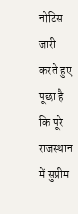नोटिस जारी करते हुए पूछा है कि पूरे राजस्थान में सुप्रीम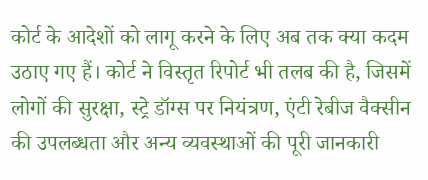कोर्ट के आदेशों को लागू करने के लिए अब तक क्या कदम उठाए गए हैं। कोर्ट ने विस्तृत रिपोर्ट भी तलब की है, जिसमें लोगों की सुरक्षा, स्ट्रे डॉग्स पर नियंत्रण, एंटी रेबीज वैक्सीन की उपलब्धता और अन्य व्यवस्थाओं की पूरी जानकारी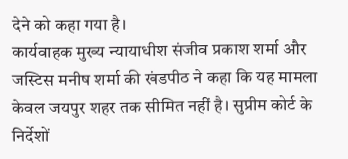देने को कहा गया है।
कार्यवाहक मुख्य न्यायाधीश संजीव प्रकाश शर्मा और जस्टिस मनीष शर्मा की खंडपीठ ने कहा कि यह मामला केवल जयपुर शहर तक सीमित नहीं है। सुप्रीम कोर्ट के निर्देशों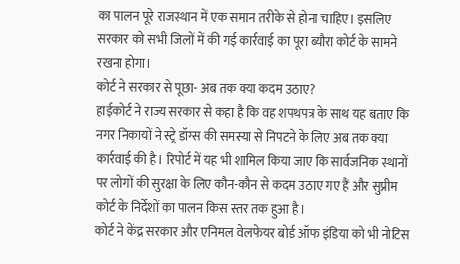का पालन पूरे राजस्थान में एक समान तरीके से होना चाहिए। इसलिए सरकार को सभी जिलों में की गई कार्रवाई का पूरा ब्यौरा कोर्ट के सामने रखना होगा।
कोर्ट ने सरकार से पूछा- अब तक क्या कदम उठाए?
हाईकोर्ट ने राज्य सरकार से कहा है कि वह शपथपत्र के साथ यह बताए कि नगर निकायों ने स्ट्रे डॉग्स की समस्या से निपटने के लिए अब तक क्या कार्रवाई की है। रिपोर्ट में यह भी शामिल किया जाए कि सार्वजनिक स्थानों पर लोगों की सुरक्षा के लिए कौन-कौन से कदम उठाए गए हैं और सुप्रीम कोर्ट के निर्देशों का पालन किस स्तर तक हुआ है।
कोर्ट ने केंद्र सरकार और एनिमल वेलफेयर बोर्ड ऑफ इंडिया को भी नोटिस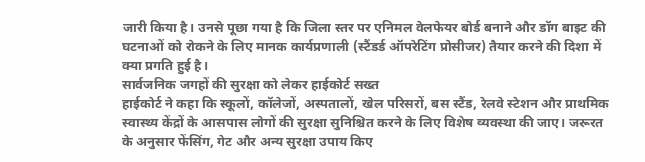जारी किया है। उनसे पूछा गया है कि जिला स्तर पर एनिमल वेलफेयर बोर्ड बनाने और डॉग बाइट की घटनाओं को रोकने के लिए मानक कार्यप्रणाली (स्टैंडर्ड ऑपरेटिंग प्रोसीजर) तैयार करने की दिशा में क्या प्रगति हुई है।
सार्वजनिक जगहों की सुरक्षा को लेकर हाईकोर्ट सख्त
हाईकोर्ट ने कहा कि स्कूलों, कॉलेजों, अस्पतालों, खेल परिसरों, बस स्टैंड, रेलवे स्टेशन और प्राथमिक स्वास्थ्य केंद्रों के आसपास लोगों की सुरक्षा सुनिश्चित करने के लिए विशेष व्यवस्था की जाए। जरूरत के अनुसार फेंसिंग, गेट और अन्य सुरक्षा उपाय किए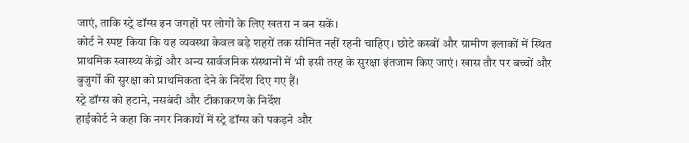जाएं, ताकि स्ट्रे डॉग्स इन जगहों पर लोगों के लिए खतरा न बन सकें।
कोर्ट ने स्पष्ट किया कि यह व्यवस्था केवल बड़े शहरों तक सीमित नहीं रहनी चाहिए। छोटे कस्बों और ग्रामीण इलाकों में स्थित प्राथमिक स्वास्थ्य केंद्रों और अन्य सार्वजनिक संस्थानों में भी इसी तरह के सुरक्षा इंतजाम किए जाएं। खास तौर पर बच्चों और बुजुर्गों की सुरक्षा को प्राथमिकता देने के निर्देश दिए गए हैं।
स्ट्रे डॉग्स को हटाने, नसबंदी और टीकाकरण के निर्देश
हाईकोर्ट ने कहा कि नगर निकायों में स्ट्रे डॉग्स को पकड़ने और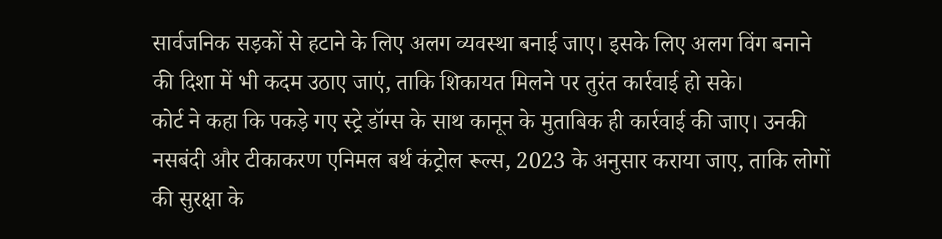सार्वजनिक सड़कों से हटाने के लिए अलग व्यवस्था बनाई जाए। इसके लिए अलग विंग बनाने की दिशा में भी कदम उठाए जाएं, ताकि शिकायत मिलने पर तुरंत कार्रवाई हो सके।
कोर्ट ने कहा कि पकड़े गए स्ट्रे डॉग्स के साथ कानून के मुताबिक ही कार्रवाई की जाए। उनकी नसबंदी और टीकाकरण एनिमल बर्थ कंट्रोल रूल्स, 2023 के अनुसार कराया जाए, ताकि लोगों की सुरक्षा के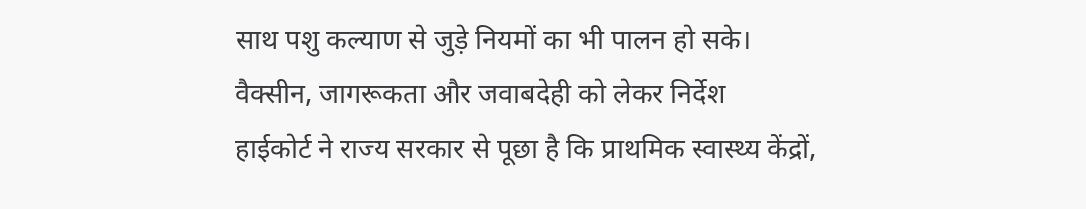साथ पशु कल्याण से जुड़े नियमों का भी पालन हो सके।
वैक्सीन, जागरूकता और जवाबदेही को लेकर निर्देश
हाईकोर्ट ने राज्य सरकार से पूछा है कि प्राथमिक स्वास्थ्य केंद्रों,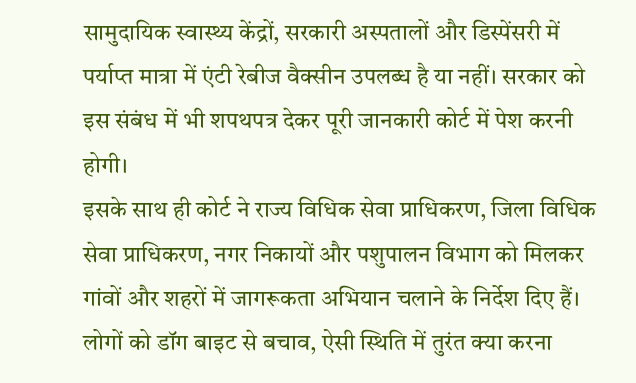सामुदायिक स्वास्थ्य केंद्रों, सरकारी अस्पतालों और डिस्पेंसरी में पर्याप्त मात्रा में एंटी रेबीज वैक्सीन उपलब्ध है या नहीं। सरकार को इस संबंध में भी शपथपत्र देकर पूरी जानकारी कोर्ट में पेश करनी होगी।
इसके साथ ही कोर्ट ने राज्य विधिक सेवा प्राधिकरण, जिला विधिक सेवा प्राधिकरण, नगर निकायों और पशुपालन विभाग को मिलकर गांवों और शहरों में जागरूकता अभियान चलाने के निर्देश दिए हैं। लोगों को डॉग बाइट से बचाव, ऐसी स्थिति में तुरंत क्या करना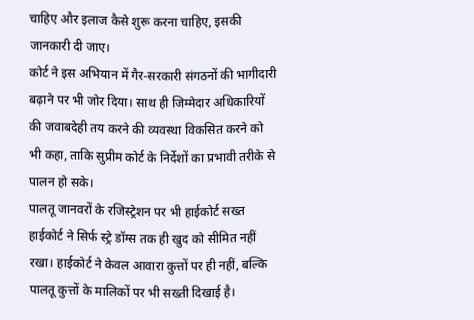चाहिए और इलाज कैसे शुरू करना चाहिए, इसकी जानकारी दी जाए।
कोर्ट ने इस अभियान में गैर-सरकारी संगठनों की भागीदारी बढ़ाने पर भी जोर दिया। साथ ही जिम्मेदार अधिकारियों की जवाबदेही तय करने की व्यवस्था विकसित करने को भी कहा, ताकि सुप्रीम कोर्ट के निर्देशों का प्रभावी तरीके से पालन हो सके।
पालतू जानवरों के रजिस्ट्रेशन पर भी हाईकोर्ट सख्त
हाईकोर्ट ने सिर्फ स्ट्रे डॉग्स तक ही खुद को सीमित नहीं रखा। हाईकोर्ट ने केवल आवारा कुत्तों पर ही नहीं, बल्कि पालतू कुत्तों के मालिकों पर भी सख्ती दिखाई है।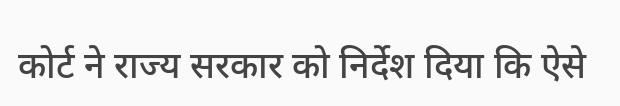कोर्ट ने राज्य सरकार को निर्देश दिया कि ऐसे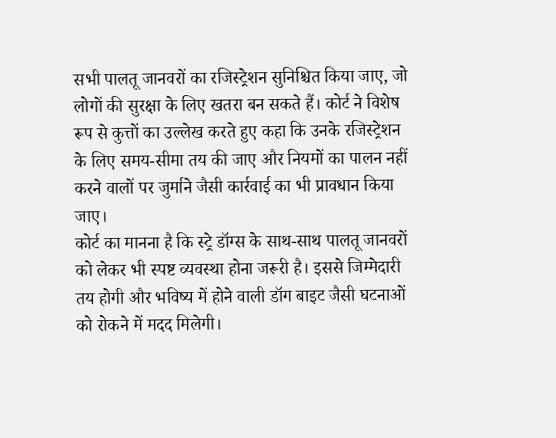सभी पालतू जानवरों का रजिस्ट्रेशन सुनिश्चित किया जाए, जो लोगों की सुरक्षा के लिए खतरा बन सकते हैं। कोर्ट ने विशेष रूप से कुत्तों का उल्लेख करते हुए कहा कि उनके रजिस्ट्रेशन के लिए समय-सीमा तय की जाए और नियमों का पालन नहीं करने वालों पर जुर्माने जैसी कार्रवाई का भी प्रावधान किया जाए।
कोर्ट का मानना है कि स्ट्रे डॉग्स के साथ-साथ पालतू जानवरों को लेकर भी स्पष्ट व्यवस्था होना जरूरी है। इससे जिम्मेदारी तय होगी और भविष्य में होने वाली डॉग बाइट जैसी घटनाओं को रोकने में मदद मिलेगी।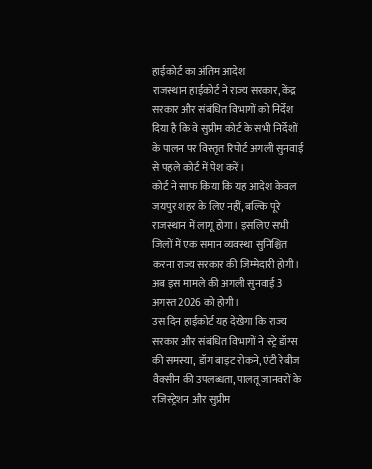हाईकोर्ट का अंतिम आदेश
राजस्थान हाईकोर्ट ने राज्य सरकार, केंद्र सरकार और संबंधित विभागों को निर्देश दिया है कि वे सुप्रीम कोर्ट के सभी निर्देशों के पालन पर विस्तृत रिपोर्ट अगली सुनवाई से पहले कोर्ट में पेश करें।
कोर्ट ने साफ किया कि यह आदेश केवल जयपुर शहर के लिए नहीं, बल्कि पूरे राजस्थान में लागू होगा। इसलिए सभी जिलों में एक समान व्यवस्था सुनिश्चित करना राज्य सरकार की जिम्मेदारी होगी।
अब इस मामले की अगली सुनवाई 3 अगस्त 2026 को होगी।
उस दिन हाईकोर्ट यह देखेगा कि राज्य सरकार और संबंधित विभागों ने स्ट्रे डॉग्स की समस्या, डॉग बाइट रोकने, एंटी रेबीज वैक्सीन की उपलब्धता, पालतू जानवरों के रजिस्ट्रेशन और सुप्रीम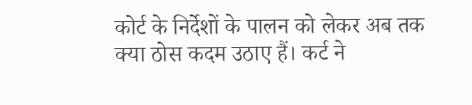कोर्ट के निर्देशों के पालन को लेकर अब तक क्या ठोस कदम उठाए हैं। कर्ट ने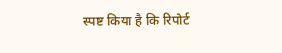स्पष्ट किया है कि रिपोर्ट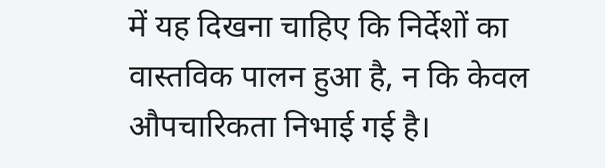में यह दिखना चाहिए कि निर्देशों का वास्तविक पालन हुआ है, न कि केवल औपचारिकता निभाई गई है।